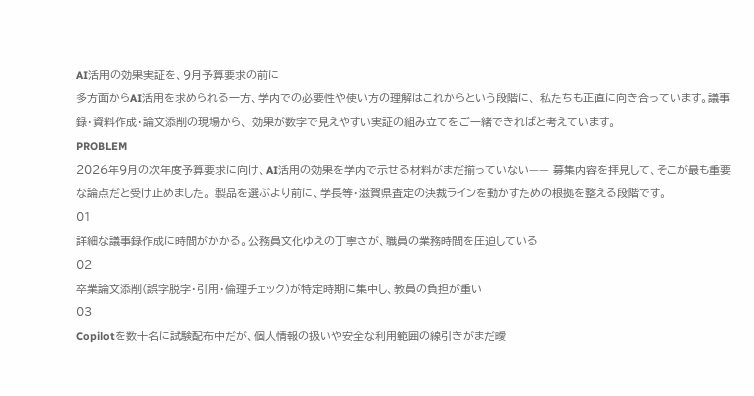AI活用の効果実証を、9月予算要求の前に
多方面からAI活用を求められる一方、学内での必要性や使い方の理解はこれからという段階に、 私たちも正直に向き合っています。議事録・資料作成・論文添削の現場から、 効果が数字で見えやすい実証の組み立てをご一緒できればと考えています。
PROBLEM
2026年9月の次年度予算要求に向け、AI活用の効果を学内で示せる材料がまだ揃っていない—— 募集内容を拝見して、そこが最も重要な論点だと受け止めました。 製品を選ぶより前に、学長等・滋賀県査定の決裁ラインを動かすための根拠を整える段階です。
01
詳細な議事録作成に時間がかかる。公務員文化ゆえの丁寧さが、職員の業務時間を圧迫している
02
卒業論文添削(誤字脱字・引用・倫理チェック)が特定時期に集中し、教員の負担が重い
03
Copilotを数十名に試験配布中だが、個人情報の扱いや安全な利用範囲の線引きがまだ曖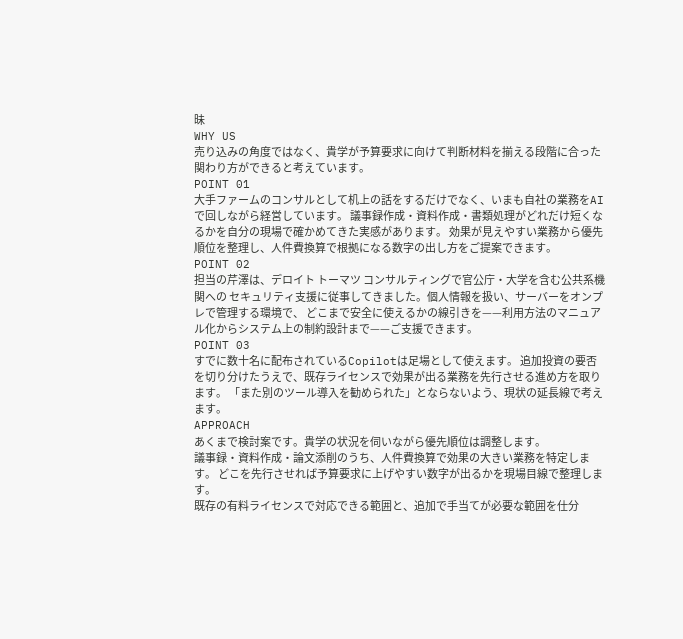昧
WHY US
売り込みの角度ではなく、貴学が予算要求に向けて判断材料を揃える段階に合った関わり方ができると考えています。
POINT 01
大手ファームのコンサルとして机上の話をするだけでなく、いまも自社の業務をAIで回しながら経営しています。 議事録作成・資料作成・書類処理がどれだけ短くなるかを自分の現場で確かめてきた実感があります。 効果が見えやすい業務から優先順位を整理し、人件費換算で根拠になる数字の出し方をご提案できます。
POINT 02
担当の芹澤は、デロイト トーマツ コンサルティングで官公庁・大学を含む公共系機関への セキュリティ支援に従事してきました。個人情報を扱い、サーバーをオンプレで管理する環境で、 どこまで安全に使えるかの線引きを——利用方法のマニュアル化からシステム上の制約設計まで——ご支援できます。
POINT 03
すでに数十名に配布されているCopilotは足場として使えます。 追加投資の要否を切り分けたうえで、既存ライセンスで効果が出る業務を先行させる進め方を取ります。 「また別のツール導入を勧められた」とならないよう、現状の延長線で考えます。
APPROACH
あくまで検討案です。貴学の状況を伺いながら優先順位は調整します。
議事録・資料作成・論文添削のうち、人件費換算で効果の大きい業務を特定します。 どこを先行させれば予算要求に上げやすい数字が出るかを現場目線で整理します。
既存の有料ライセンスで対応できる範囲と、追加で手当てが必要な範囲を仕分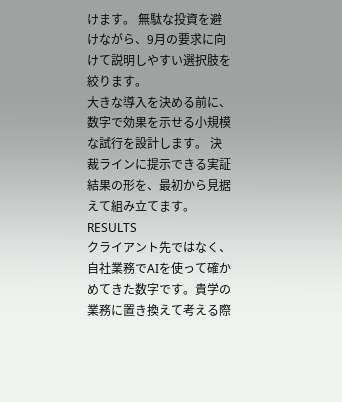けます。 無駄な投資を避けながら、9月の要求に向けて説明しやすい選択肢を絞ります。
大きな導入を決める前に、数字で効果を示せる小規模な試行を設計します。 決裁ラインに提示できる実証結果の形を、最初から見据えて組み立てます。
RESULTS
クライアント先ではなく、自社業務でAIを使って確かめてきた数字です。貴学の業務に置き換えて考える際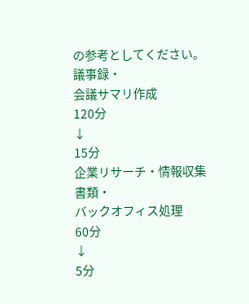の参考としてください。
議事録・
会議サマリ作成
120分
↓
15分
企業リサーチ・情報収集
書類・
バックオフィス処理
60分
↓
5分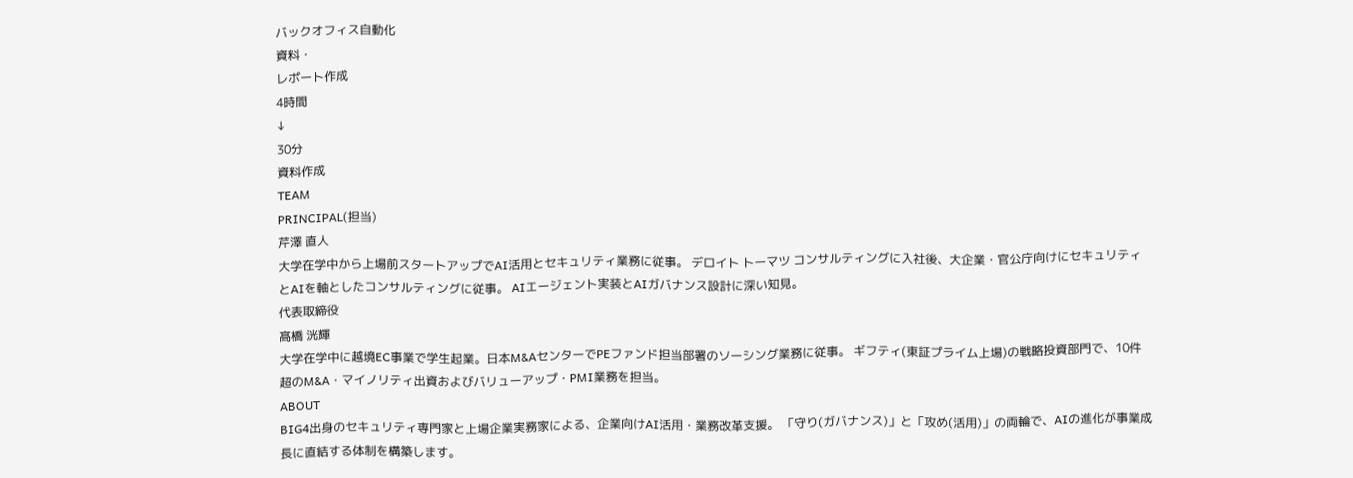バックオフィス自動化
資料・
レポート作成
4時間
↓
30分
資料作成
TEAM
PRINCIPAL(担当)
芹澤 直人
大学在学中から上場前スタートアップでAI活用とセキュリティ業務に従事。 デロイト トーマツ コンサルティングに入社後、大企業・官公庁向けにセキュリティとAIを軸としたコンサルティングに従事。 AIエージェント実装とAIガバナンス設計に深い知見。
代表取締役
髙橋 洸輝
大学在学中に越境EC事業で学生起業。日本M&AセンターでPEファンド担当部署のソーシング業務に従事。 ギフティ(東証プライム上場)の戦略投資部門で、10件超のM&A・マイノリティ出資およびバリューアップ・PMI業務を担当。
ABOUT
BIG4出身のセキュリティ専門家と上場企業実務家による、企業向けAI活用・業務改革支援。 「守り(ガバナンス)」と「攻め(活用)」の両輪で、AIの進化が事業成長に直結する体制を構築します。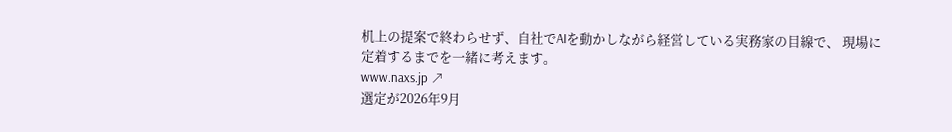机上の提案で終わらせず、自社でAIを動かしながら経営している実務家の目線で、 現場に定着するまでを一緒に考えます。
www.naxs.jp ↗
選定が2026年9月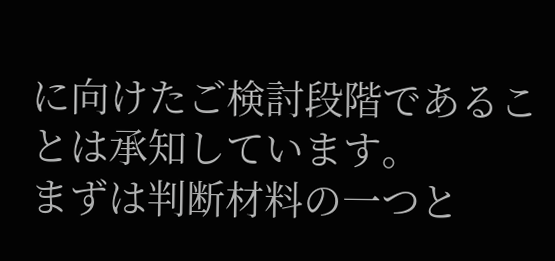に向けたご検討段階であることは承知しています。
まずは判断材料の一つと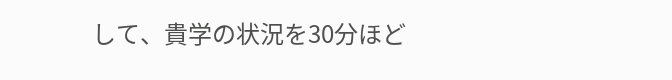して、貴学の状況を30分ほど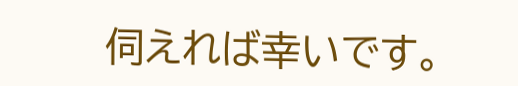伺えれば幸いです。